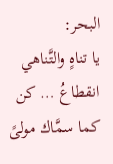البحر:
يا تناهٍ والتَّناهي انقطاعُ … كن كما سمَّاك مولىً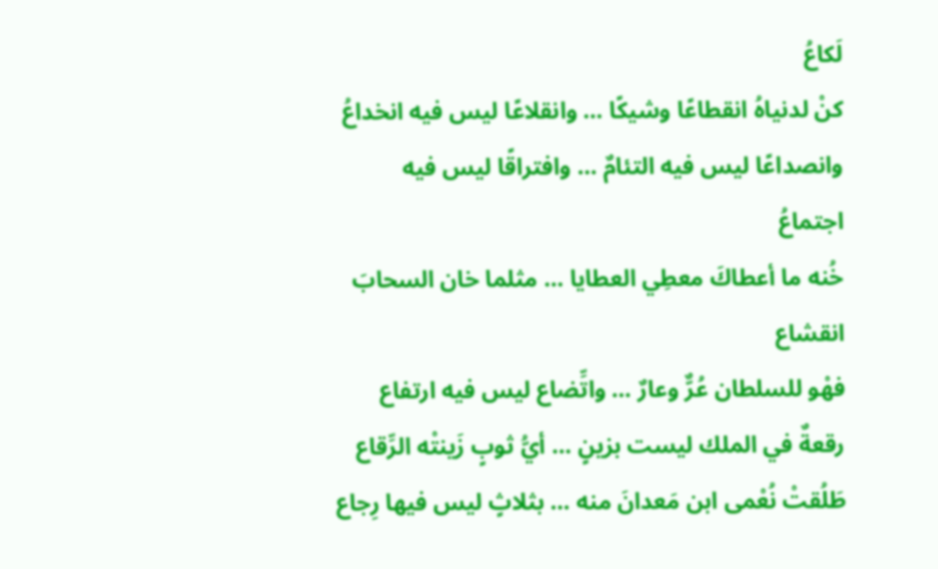لَكاعُ
كنْ لدنياهُ انقطاعًا وشيكًا … وانقلاعًا ليس فيه انخداعُ
وانصداعًا ليس فيه التئامٌ … وافتراقًا ليس فيه اجتماعُ
خُنه ما أعطاكَ معطِي العطايا … مثلما خان السحابَ انقشاع
فهْو للسلطان عُرٌّ وعارٌ … واتِّضاع ليس فيه ارتفاع
رقعةٌ في الملك ليست بزينٍ … أيُّ ثوبٍ زَينتْه الرِّقاع
طَلُقتْ نُعْمى ابن مَعدانَ منه … بثلاثٍ ليس فيها رِجاع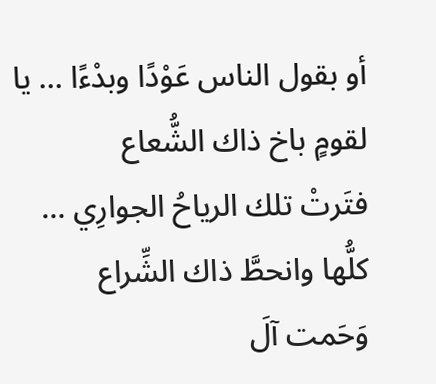أو بقول الناس عَوْدًا وبدْءًا … يا لقومٍ باخ ذاك الشُّعاع
فتَرتْ تلك الرياحُ الجوارِي … كلُّها وانحطَّ ذاك الشِّراع
وَحَمت آلَ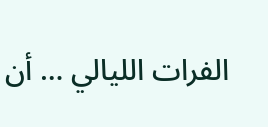الفرات الليالي … أن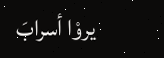يروْا أسرابَ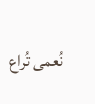نُعمى تُراع